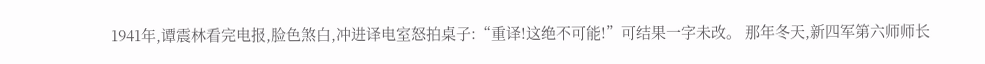1941年,谭震林看完电报,脸色煞白,冲进译电室怒拍桌子:“重译!这绝不可能!”可结果一字未改。 那年冬天,新四军第六师师长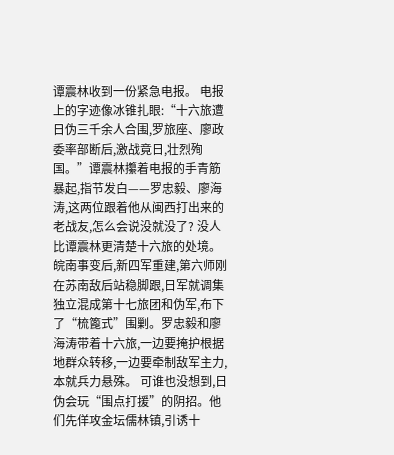谭震林收到一份紧急电报。 电报上的字迹像冰锥扎眼:“十六旅遭日伪三千余人合围,罗旅座、廖政委率部断后,激战竟日,壮烈殉国。”谭震林攥着电报的手青筋暴起,指节发白——罗忠毅、廖海涛,这两位跟着他从闽西打出来的老战友,怎么会说没就没了? 没人比谭震林更清楚十六旅的处境。皖南事变后,新四军重建,第六师刚在苏南敌后站稳脚跟,日军就调集独立混成第十七旅团和伪军,布下了“梳篦式”围剿。罗忠毅和廖海涛带着十六旅,一边要掩护根据地群众转移,一边要牵制敌军主力,本就兵力悬殊。 可谁也没想到,日伪会玩“围点打援”的阴招。他们先佯攻金坛儒林镇,引诱十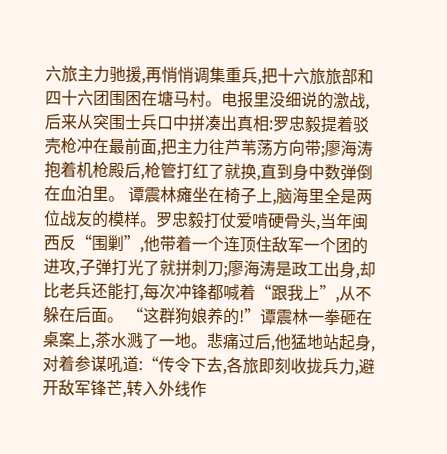六旅主力驰援,再悄悄调集重兵,把十六旅旅部和四十六团围困在塘马村。电报里没细说的激战,后来从突围士兵口中拼凑出真相:罗忠毅提着驳壳枪冲在最前面,把主力往芦苇荡方向带;廖海涛抱着机枪殿后,枪管打红了就换,直到身中数弹倒在血泊里。 谭震林瘫坐在椅子上,脑海里全是两位战友的模样。罗忠毅打仗爱啃硬骨头,当年闽西反“围剿”,他带着一个连顶住敌军一个团的进攻,子弹打光了就拼刺刀;廖海涛是政工出身,却比老兵还能打,每次冲锋都喊着“跟我上”,从不躲在后面。 “这群狗娘养的!”谭震林一拳砸在桌案上,茶水溅了一地。悲痛过后,他猛地站起身,对着参谋吼道:“传令下去,各旅即刻收拢兵力,避开敌军锋芒,转入外线作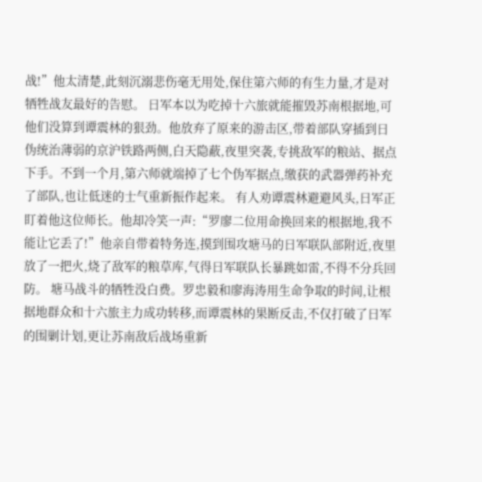战!”他太清楚,此刻沉溺悲伤毫无用处,保住第六师的有生力量,才是对牺牲战友最好的告慰。 日军本以为吃掉十六旅就能摧毁苏南根据地,可他们没算到谭震林的狠劲。他放弃了原来的游击区,带着部队穿插到日伪统治薄弱的京沪铁路两侧,白天隐蔽,夜里突袭,专挑敌军的粮站、据点下手。不到一个月,第六师就端掉了七个伪军据点,缴获的武器弹药补充了部队,也让低迷的士气重新振作起来。 有人劝谭震林避避风头,日军正盯着他这位师长。他却冷笑一声:“罗廖二位用命换回来的根据地,我不能让它丢了!”他亲自带着特务连,摸到围攻塘马的日军联队部附近,夜里放了一把火,烧了敌军的粮草库,气得日军联队长暴跳如雷,不得不分兵回防。 塘马战斗的牺牲没白费。罗忠毅和廖海涛用生命争取的时间,让根据地群众和十六旅主力成功转移,而谭震林的果断反击,不仅打破了日军的围剿计划,更让苏南敌后战场重新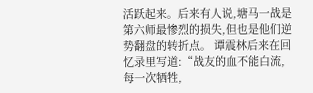活跃起来。后来有人说,塘马一战是第六师最惨烈的损失,但也是他们逆势翻盘的转折点。 谭震林后来在回忆录里写道:“战友的血不能白流,每一次牺牲,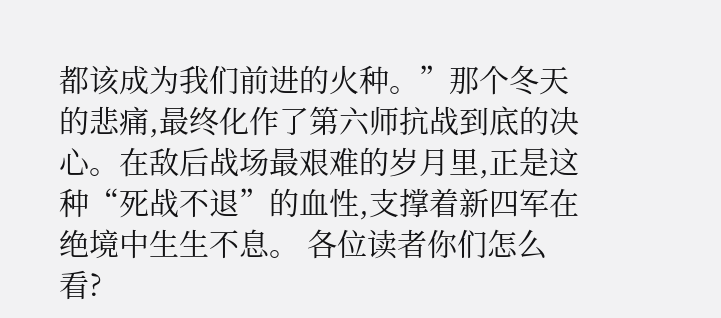都该成为我们前进的火种。”那个冬天的悲痛,最终化作了第六师抗战到底的决心。在敌后战场最艰难的岁月里,正是这种“死战不退”的血性,支撑着新四军在绝境中生生不息。 各位读者你们怎么看?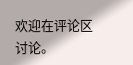欢迎在评论区讨论。